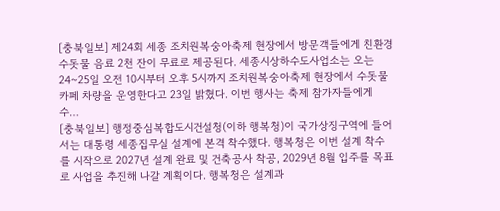[충북일보] 제24회 세종 조치원복숭아축제 현장에서 방문객들에게 친환경 수돗물 음료 2천 잔이 무료로 제공된다. 세종시상하수도사업소는 오는 24~25일 오전 10시부터 오후 5시까지 조치원복숭아축제 현장에서 수돗물 카페 차량을 운영한다고 23일 밝혔다. 이번 행사는 축제 참가자들에게 수…
[충북일보] 행정중심복합도시건설청(이하 행복청)이 국가상징구역에 들어서는 대통령 세종집무실 설계에 본격 착수했다. 행복청은 이번 설계 착수를 시작으로 2027년 설계 완료 및 건축공사 착공, 2029년 8월 입주를 목표로 사업을 추진해 나갈 계획이다. 행복청은 설계과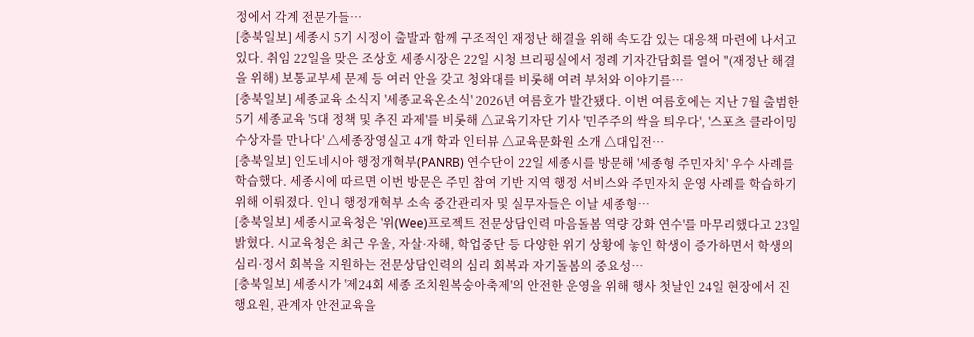정에서 각계 전문가들…
[충북일보] 세종시 5기 시정이 출발과 함께 구조적인 재정난 해결을 위해 속도감 있는 대응책 마련에 나서고 있다. 취임 22일을 맞은 조상호 세종시장은 22일 시청 브리핑실에서 정례 기자간담회를 열어 "(재정난 해결을 위해) 보통교부세 문제 등 여러 안을 갖고 청와대를 비롯해 여려 부처와 이야기를…
[충북일보] 세종교육 소식지 '세종교육온소식' 2026년 여름호가 발간됐다. 이번 여름호에는 지난 7월 출범한 5기 세종교육 '5대 정책 및 추진 과제'를 비롯해 △교육기자단 기사 '민주주의 싹을 틔우다', '스포츠 클라이밍 수상자를 만나다' △세종장영실고 4개 학과 인터뷰 △교육문화원 소개 △대입전…
[충북일보] 인도네시아 행정개혁부(PANRB) 연수단이 22일 세종시를 방문해 '세종형 주민자치' 우수 사례를 학습했다. 세종시에 따르면 이번 방문은 주민 참여 기반 지역 행정 서비스와 주민자치 운영 사례를 학습하기 위해 이뤄졌다. 인니 행정개혁부 소속 중간관리자 및 실무자들은 이날 세종형…
[충북일보] 세종시교육청은 '위(Wee)프로젝트 전문상담인력 마음돌봄 역량 강화 연수'를 마무리했다고 23일 밝혔다. 시교육청은 최근 우울, 자살·자해, 학업중단 등 다양한 위기 상황에 놓인 학생이 증가하면서 학생의 심리·정서 회복을 지원하는 전문상담인력의 심리 회복과 자기돌봄의 중요성…
[충북일보] 세종시가 '제24회 세종 조치원복숭아축제'의 안전한 운영을 위해 행사 첫날인 24일 현장에서 진행요원, 관계자 안전교육을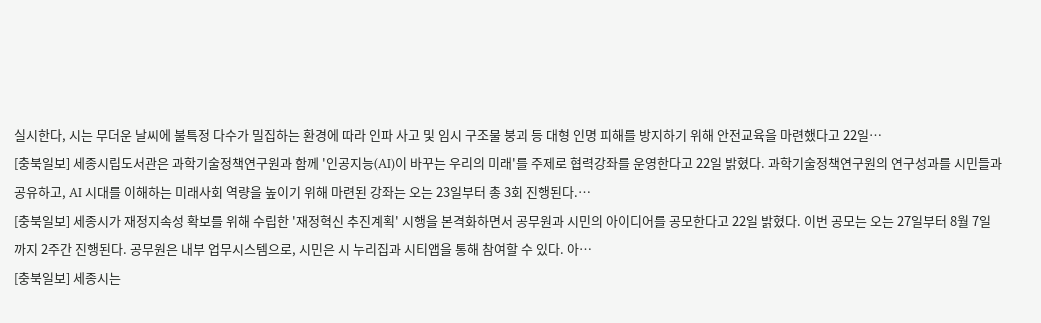실시한다, 시는 무더운 날씨에 불특정 다수가 밀집하는 환경에 따라 인파 사고 및 임시 구조물 붕괴 등 대형 인명 피해를 방지하기 위해 안전교육을 마련했다고 22일…
[충북일보] 세종시립도서관은 과학기술정책연구원과 함께 '인공지능(AI)이 바꾸는 우리의 미래'를 주제로 협력강좌를 운영한다고 22일 밝혔다. 과학기술정책연구원의 연구성과를 시민들과 공유하고, AI 시대를 이해하는 미래사회 역량을 높이기 위해 마련된 강좌는 오는 23일부터 총 3회 진행된다.…
[충북일보] 세종시가 재정지속성 확보를 위해 수립한 '재정혁신 추진계획' 시행을 본격화하면서 공무원과 시민의 아이디어를 공모한다고 22일 밝혔다. 이번 공모는 오는 27일부터 8월 7일까지 2주간 진행된다. 공무원은 내부 업무시스템으로, 시민은 시 누리집과 시티앱을 통해 참여할 수 있다. 아…
[충북일보] 세종시는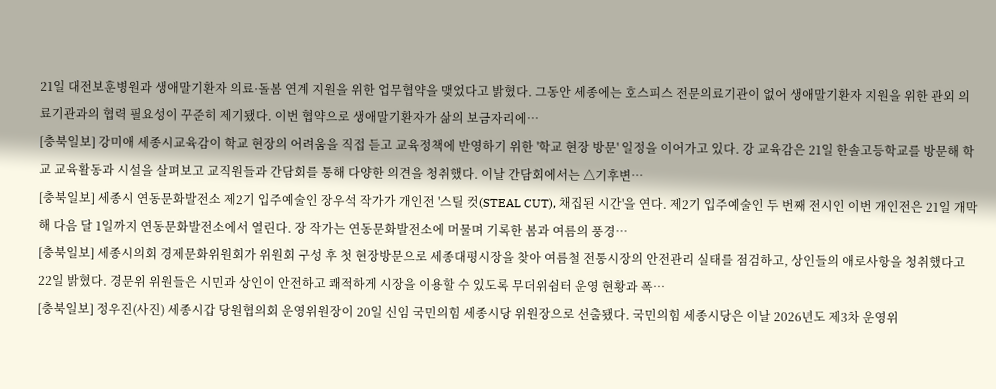21일 대전보훈병원과 생애말기환자 의료·돌봄 연계 지원을 위한 업무협약을 맺었다고 밝혔다. 그동안 세종에는 호스피스 전문의료기관이 없어 생애말기환자 지원을 위한 관외 의료기관과의 협력 필요성이 꾸준히 제기됐다. 이번 협약으로 생애말기환자가 삶의 보금자리에…
[충북일보] 강미애 세종시교육감이 학교 현장의 어려움을 직접 듣고 교육정책에 반영하기 위한 '학교 현장 방문' 일정을 이어가고 있다. 강 교육감은 21일 한솔고등학교를 방문해 학교 교육활동과 시설을 살펴보고 교직원들과 간담회를 통해 다양한 의견을 청취했다. 이날 간담회에서는 △기후변…
[충북일보] 세종시 연동문화발전소 제2기 입주예술인 장우석 작가가 개인전 '스틸 컷(STEAL CUT), 채집된 시간'을 연다. 제2기 입주예술인 두 번째 전시인 이번 개인전은 21일 개막해 다음 달 1일까지 연동문화발전소에서 열린다. 장 작가는 연동문화발전소에 머물며 기록한 봄과 여름의 풍경…
[충북일보] 세종시의회 경제문화위원회가 위원회 구성 후 첫 현장방문으로 세종대평시장을 찾아 여름철 전통시장의 안전관리 실태를 점검하고, 상인들의 애로사항을 청취했다고 22일 밝혔다. 경문위 위원들은 시민과 상인이 안전하고 쾌적하게 시장을 이용할 수 있도록 무더위쉼터 운영 현황과 폭…
[충북일보] 정우진(사진) 세종시갑 당원협의회 운영위원장이 20일 신임 국민의힘 세종시당 위원장으로 선출됐다. 국민의힘 세종시당은 이날 2026년도 제3차 운영위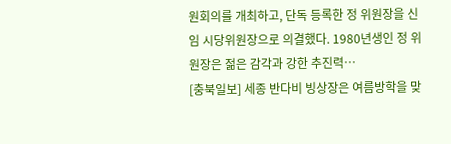원회의를 개최하고, 단독 등록한 정 위원장을 신임 시당위원장으로 의결했다. 1980년생인 정 위원장은 젊은 감각과 강한 추진력…
[충북일보] 세종 반다비 빙상장은 여름방학을 맞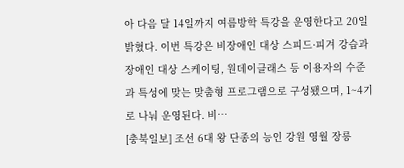아 다음 달 14일까지 여름방학 특강을 운영한다고 20일 밝혔다. 이번 특강은 비장애인 대상 스피드·피겨 강습과 장애인 대상 스케이팅, 원데이클래스 등 이용자의 수준과 특성에 맞는 맞춤형 프로그램으로 구성됐으며, 1~4기로 나눠 운영된다. 비…
[충북일보] 조선 6대 왕 단종의 능인 강원 영월 장릉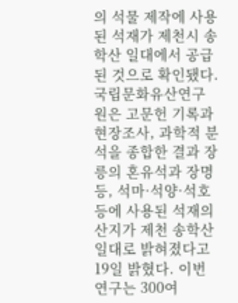의 석물 제작에 사용된 석재가 제천시 송학산 일대에서 공급된 것으로 확인됐다. 국립문화유산연구원은 고문헌 기록과 현장조사, 과학적 분석을 종합한 결과 장릉의 혼유석과 장명등, 석마·석양·석호 등에 사용된 석재의 산지가 제천 송학산 일대로 밝혀졌다고 19일 밝혔다. 이번 연구는 300여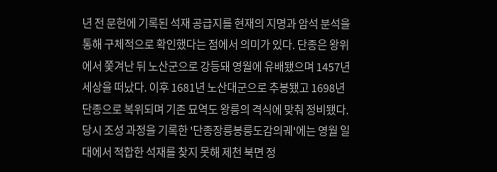년 전 문헌에 기록된 석재 공급지를 현재의 지명과 암석 분석을 통해 구체적으로 확인했다는 점에서 의미가 있다. 단종은 왕위에서 쫓겨난 뒤 노산군으로 강등돼 영월에 유배됐으며 1457년 세상을 떠났다. 이후 1681년 노산대군으로 추봉됐고 1698년 단종으로 복위되며 기존 묘역도 왕릉의 격식에 맞춰 정비됐다. 당시 조성 과정을 기록한 '단종장릉봉릉도감의궤'에는 영월 일대에서 적합한 석재를 찾지 못해 제천 북면 정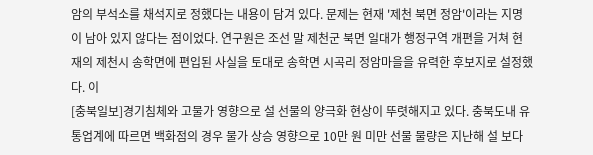암의 부석소를 채석지로 정했다는 내용이 담겨 있다. 문제는 현재 '제천 북면 정암'이라는 지명이 남아 있지 않다는 점이었다. 연구원은 조선 말 제천군 북면 일대가 행정구역 개편을 거쳐 현재의 제천시 송학면에 편입된 사실을 토대로 송학면 시곡리 정암마을을 유력한 후보지로 설정했다. 이
[충북일보]경기침체와 고물가 영향으로 설 선물의 양극화 현상이 뚜렷해지고 있다. 충북도내 유통업계에 따르면 백화점의 경우 물가 상승 영향으로 10만 원 미만 선물 물량은 지난해 설 보다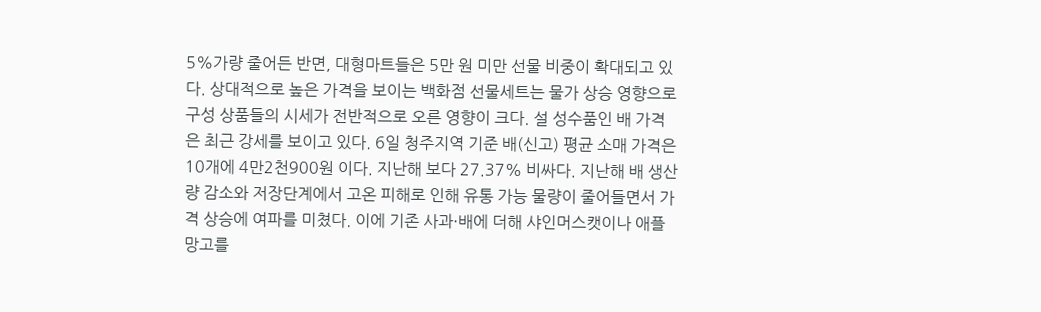5%가량 줄어든 반면, 대형마트들은 5만 원 미만 선물 비중이 확대되고 있다. 상대적으로 높은 가격을 보이는 백화점 선물세트는 물가 상승 영향으로 구성 상품들의 시세가 전반적으로 오른 영향이 크다. 설 성수품인 배 가격은 최근 강세를 보이고 있다. 6일 청주지역 기준 배(신고) 평균 소매 가격은 10개에 4만2천900원 이다. 지난해 보다 27.37% 비싸다. 지난해 배 생산량 감소와 저장단계에서 고온 피해로 인해 유통 가능 물량이 줄어들면서 가격 상승에 여파를 미쳤다. 이에 기존 사과·배에 더해 샤인머스캣이나 애플망고를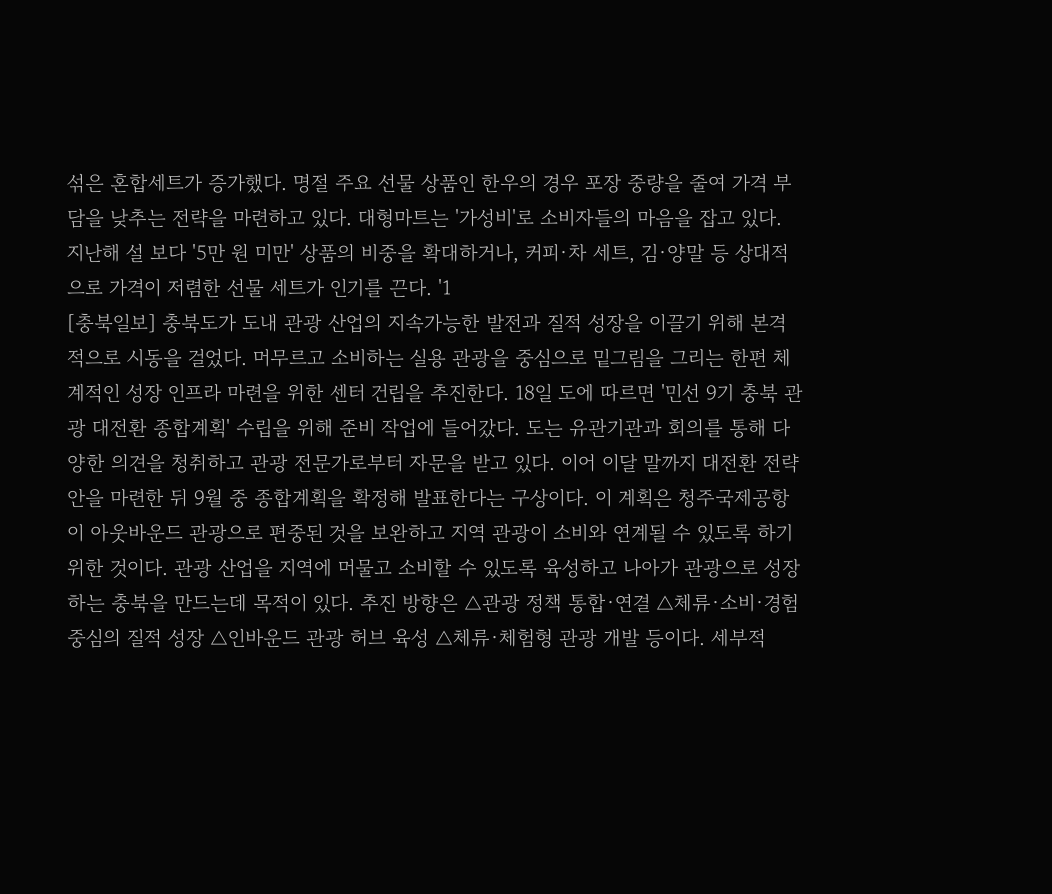섞은 혼합세트가 증가했다. 명절 주요 선물 상품인 한우의 경우 포장 중량을 줄여 가격 부담을 낮추는 전략을 마련하고 있다. 대형마트는 '가성비'로 소비자들의 마음을 잡고 있다. 지난해 설 보다 '5만 원 미만' 상품의 비중을 확대하거나, 커피·차 세트, 김·양말 등 상대적으로 가격이 저렴한 선물 세트가 인기를 끈다. '1
[충북일보] 충북도가 도내 관광 산업의 지속가능한 발전과 질적 성장을 이끌기 위해 본격적으로 시동을 걸었다. 머무르고 소비하는 실용 관광을 중심으로 밑그림을 그리는 한편 체계적인 성장 인프라 마련을 위한 센터 건립을 추진한다. 18일 도에 따르면 '민선 9기 충북 관광 대전환 종합계획' 수립을 위해 준비 작업에 들어갔다. 도는 유관기관과 회의를 통해 다양한 의견을 청취하고 관광 전문가로부터 자문을 받고 있다. 이어 이달 말까지 대전환 전략안을 마련한 뒤 9월 중 종합계획을 확정해 발표한다는 구상이다. 이 계획은 청주국제공항이 아웃바운드 관광으로 편중된 것을 보완하고 지역 관광이 소비와 연계될 수 있도록 하기 위한 것이다. 관광 산업을 지역에 머물고 소비할 수 있도록 육성하고 나아가 관광으로 성장하는 충북을 만드는데 목적이 있다. 추진 방향은 △관광 정책 통합·연결 △체류·소비·경험 중심의 질적 성장 △인바운드 관광 허브 육성 △체류·체험형 관광 개발 등이다. 세부적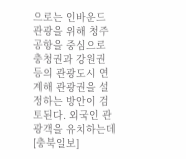으로는 인바운드 관광을 위해 청주공항을 중심으로 충청권과 강원권 등의 관광도시 연계해 관광권을 설정하는 방안이 검토된다. 외국인 관광객을 유치하는데
[충북일보]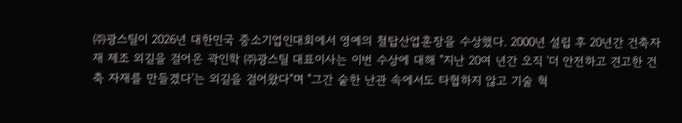㈜광스틸이 2026년 대한민국 중소기업인대회에서 영예의 철탑산업훈장을 수상했다. 2000년 설립 후 20년간 건축자재 제조 외길을 걸어온 곽인학 ㈜광스틸 대표이사는 이번 수상에 대해 "지난 20여 년간 오직 '더 안전하고 견고한 건축 자재를 만들겠다'는 외길을 걸어왔다"며 "그간 숱한 난관 속에서도 타협하지 않고 기술 혁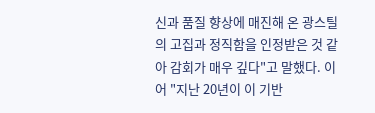신과 품질 향상에 매진해 온 광스틸의 고집과 정직함을 인정받은 것 같아 감회가 매우 깊다"고 말했다. 이어 "지난 20년이 이 기반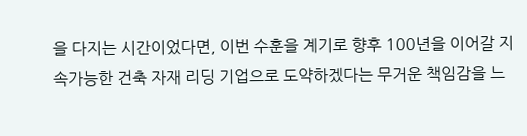을 다지는 시간이었다면, 이번 수훈을 계기로 향후 100년을 이어갈 지속가능한 건축 자재 리딩 기업으로 도약하겠다는 무거운 책임감을 느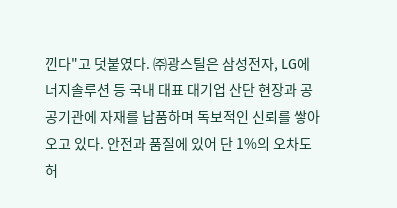낀다"고 덧붙였다. ㈜광스틸은 삼성전자, LG에너지솔루션 등 국내 대표 대기업 산단 현장과 공공기관에 자재를 납품하며 독보적인 신뢰를 쌓아오고 있다. 안전과 품질에 있어 단 1%의 오차도 허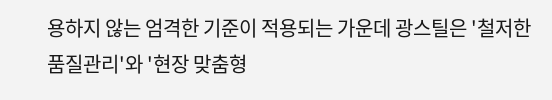용하지 않는 엄격한 기준이 적용되는 가운데 광스틸은 '철저한 품질관리'와 '현장 맞춤형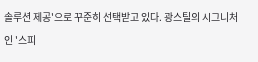솔루션 제공'으로 꾸준히 선택받고 있다. 광스틸의 시그니처인 '스피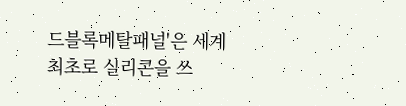드블록메탈패널'은 세계 최초로 실리콘을 쓰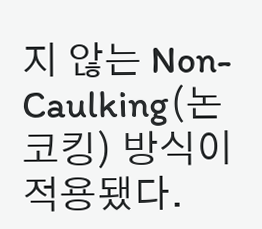지 않는 Non-Caulking(논 코킹) 방식이 적용됐다.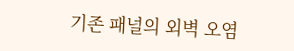기존 패널의 외벽 오염